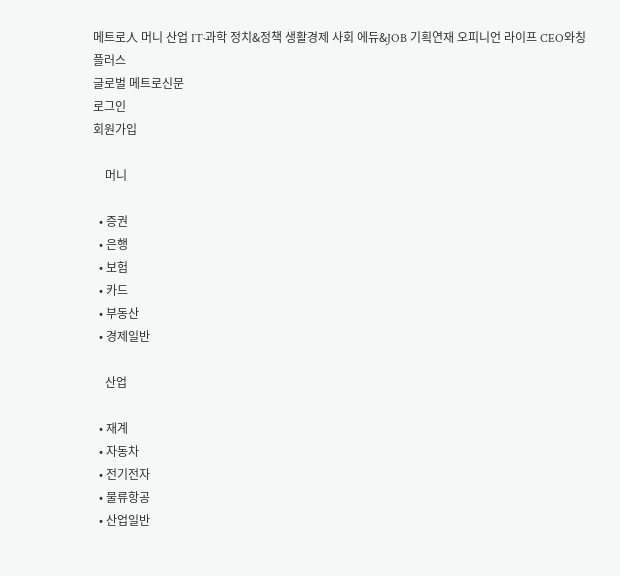메트로人 머니 산업 IT·과학 정치&정책 생활경제 사회 에듀&JOB 기획연재 오피니언 라이프 CEO와칭 플러스
글로벌 메트로신문
로그인
회원가입

    머니

  • 증권
  • 은행
  • 보험
  • 카드
  • 부동산
  • 경제일반

    산업

  • 재계
  • 자동차
  • 전기전자
  • 물류항공
  • 산업일반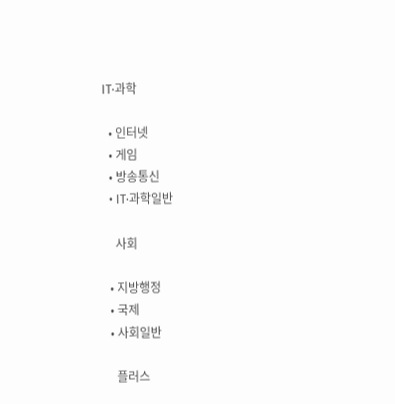IT·과학

  • 인터넷
  • 게임
  • 방송통신
  • IT·과학일반

    사회

  • 지방행정
  • 국제
  • 사회일반

    플러스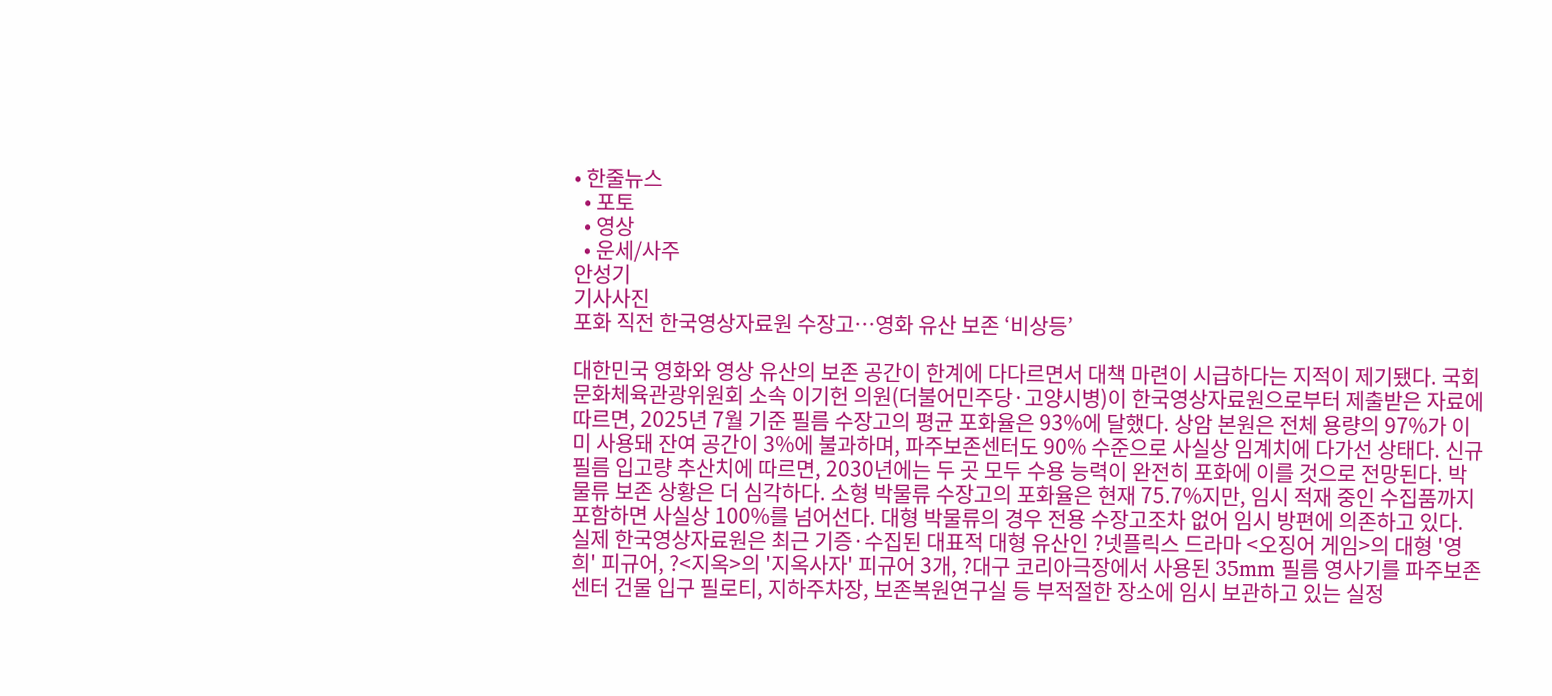• 한줄뉴스
  • 포토
  • 영상
  • 운세/사주
안성기
기사사진
포화 직전 한국영상자료원 수장고…영화 유산 보존 ‘비상등’

대한민국 영화와 영상 유산의 보존 공간이 한계에 다다르면서 대책 마련이 시급하다는 지적이 제기됐다. 국회 문화체육관광위원회 소속 이기헌 의원(더불어민주당·고양시병)이 한국영상자료원으로부터 제출받은 자료에 따르면, 2025년 7월 기준 필름 수장고의 평균 포화율은 93%에 달했다. 상암 본원은 전체 용량의 97%가 이미 사용돼 잔여 공간이 3%에 불과하며, 파주보존센터도 90% 수준으로 사실상 임계치에 다가선 상태다. 신규 필름 입고량 추산치에 따르면, 2030년에는 두 곳 모두 수용 능력이 완전히 포화에 이를 것으로 전망된다. 박물류 보존 상황은 더 심각하다. 소형 박물류 수장고의 포화율은 현재 75.7%지만, 임시 적재 중인 수집품까지 포함하면 사실상 100%를 넘어선다. 대형 박물류의 경우 전용 수장고조차 없어 임시 방편에 의존하고 있다. 실제 한국영상자료원은 최근 기증·수집된 대표적 대형 유산인 ?넷플릭스 드라마 <오징어 게임>의 대형 '영희' 피규어, ?<지옥>의 '지옥사자' 피규어 3개, ?대구 코리아극장에서 사용된 35mm 필름 영사기를 파주보존센터 건물 입구 필로티, 지하주차장, 보존복원연구실 등 부적절한 장소에 임시 보관하고 있는 실정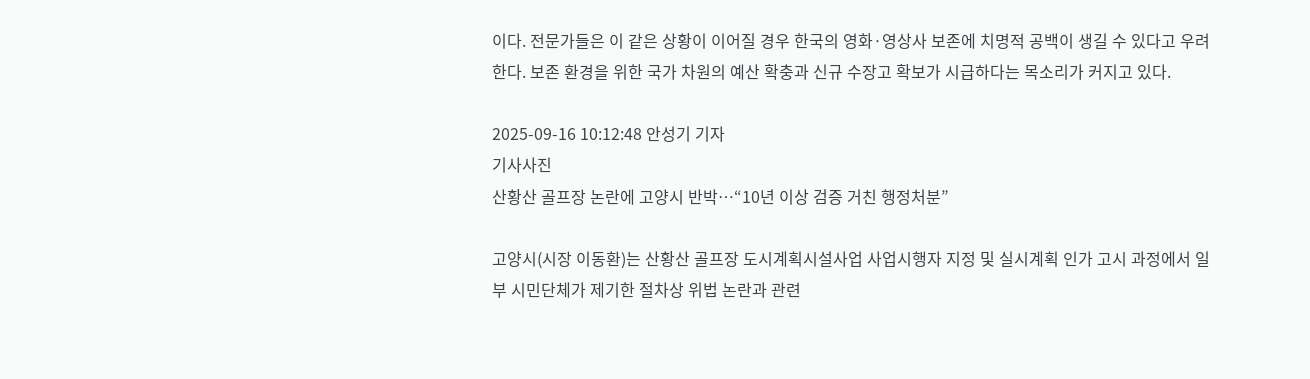이다. 전문가들은 이 같은 상황이 이어질 경우 한국의 영화·영상사 보존에 치명적 공백이 생길 수 있다고 우려한다. 보존 환경을 위한 국가 차원의 예산 확충과 신규 수장고 확보가 시급하다는 목소리가 커지고 있다.

2025-09-16 10:12:48 안성기 기자
기사사진
산황산 골프장 논란에 고양시 반박…“10년 이상 검증 거친 행정처분”

고양시(시장 이동환)는 산황산 골프장 도시계획시설사업 사업시행자 지정 및 실시계획 인가 고시 과정에서 일부 시민단체가 제기한 절차상 위법 논란과 관련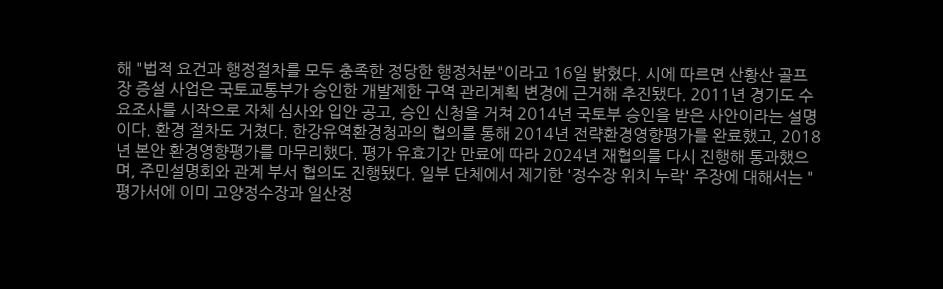해 "법적 요건과 행정절차를 모두 충족한 정당한 행정처분"이라고 16일 밝혔다. 시에 따르면 산황산 골프장 증설 사업은 국토교통부가 승인한 개발제한 구역 관리계획 변경에 근거해 추진됐다. 2011년 경기도 수요조사를 시작으로 자체 심사와 입안 공고, 승인 신청을 거쳐 2014년 국토부 승인을 받은 사안이라는 설명이다. 환경 절차도 거쳤다. 한강유역환경청과의 협의를 통해 2014년 전략환경영향평가를 완료했고, 2018년 본안 환경영향평가를 마무리했다. 평가 유효기간 만료에 따라 2024년 재협의를 다시 진행해 통과했으며, 주민설명회와 관계 부서 협의도 진행됐다. 일부 단체에서 제기한 '정수장 위치 누락' 주장에 대해서는 "평가서에 이미 고양정수장과 일산정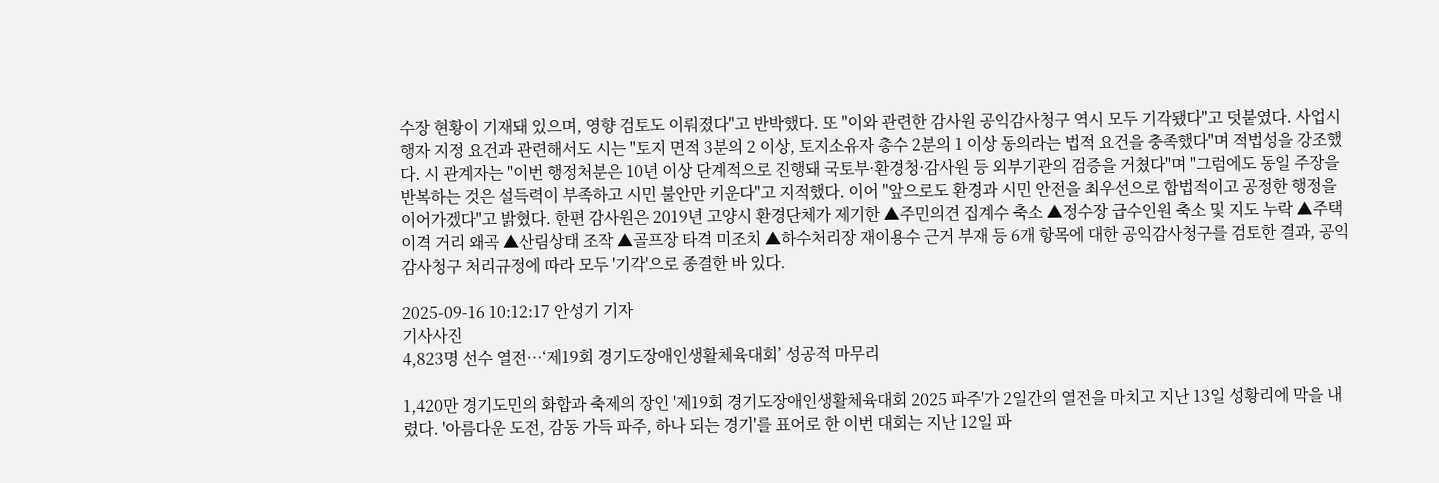수장 현황이 기재돼 있으며, 영향 검토도 이뤄졌다"고 반박했다. 또 "이와 관련한 감사원 공익감사청구 역시 모두 기각됐다"고 덧붙였다. 사업시행자 지정 요건과 관련해서도 시는 "토지 면적 3분의 2 이상, 토지소유자 총수 2분의 1 이상 동의라는 법적 요건을 충족했다"며 적법성을 강조했다. 시 관계자는 "이번 행정처분은 10년 이상 단계적으로 진행돼 국토부·환경청·감사원 등 외부기관의 검증을 거쳤다"며 "그럼에도 동일 주장을 반복하는 것은 설득력이 부족하고 시민 불안만 키운다"고 지적했다. 이어 "앞으로도 환경과 시민 안전을 최우선으로 합법적이고 공정한 행정을 이어가겠다"고 밝혔다. 한편 감사원은 2019년 고양시 환경단체가 제기한 ▲주민의견 집계수 축소 ▲정수장 급수인원 축소 및 지도 누락 ▲주택 이격 거리 왜곡 ▲산림상태 조작 ▲골프장 타격 미조치 ▲하수처리장 재이용수 근거 부재 등 6개 항목에 대한 공익감사청구를 검토한 결과, 공익감사청구 처리규정에 따라 모두 '기각'으로 종결한 바 있다.

2025-09-16 10:12:17 안성기 기자
기사사진
4,823명 선수 열전…‘제19회 경기도장애인생활체육대회’ 성공적 마무리

1,420만 경기도민의 화합과 축제의 장인 '제19회 경기도장애인생활체육대회 2025 파주'가 2일간의 열전을 마치고 지난 13일 성황리에 막을 내렸다. '아름다운 도전, 감동 가득 파주, 하나 되는 경기'를 표어로 한 이번 대회는 지난 12일 파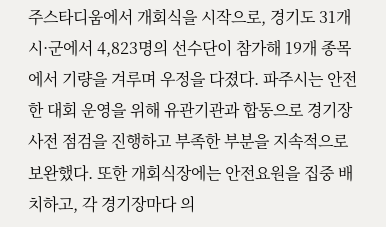주스타디움에서 개회식을 시작으로, 경기도 31개 시·군에서 4,823명의 선수단이 참가해 19개 종목에서 기량을 겨루며 우정을 다졌다. 파주시는 안전한 대회 운영을 위해 유관기관과 합동으로 경기장 사전 점검을 진행하고 부족한 부분을 지속적으로 보완했다. 또한 개회식장에는 안전요원을 집중 배치하고, 각 경기장마다 의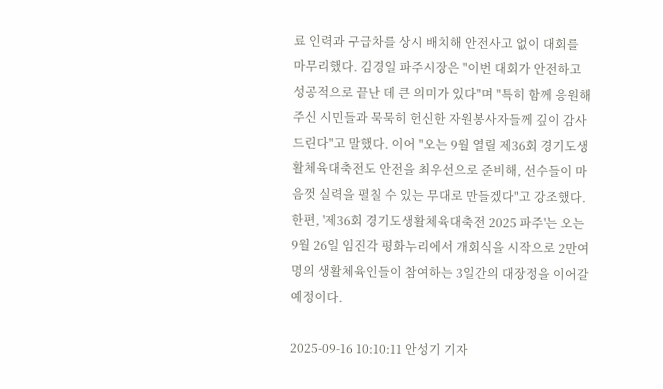료 인력과 구급차를 상시 배치해 안전사고 없이 대회를 마무리했다. 김경일 파주시장은 "이번 대회가 안전하고 성공적으로 끝난 데 큰 의미가 있다"며 "특히 함께 응원해 주신 시민들과 묵묵히 헌신한 자원봉사자들께 깊이 감사드린다"고 말했다. 이어 "오는 9월 열릴 제36회 경기도생활체육대축전도 안전을 최우선으로 준비해, 선수들이 마음껏 실력을 펼칠 수 있는 무대로 만들겠다"고 강조했다. 한편, '제36회 경기도생활체육대축전 2025 파주'는 오는 9월 26일 임진각 평화누리에서 개회식을 시작으로 2만여 명의 생활체육인들이 참여하는 3일간의 대장정을 이어갈 예정이다.

2025-09-16 10:10:11 안성기 기자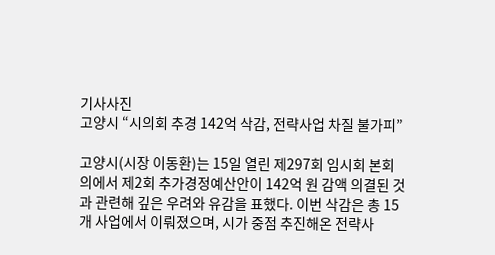기사사진
고양시 “시의회 추경 142억 삭감, 전략사업 차질 불가피”

고양시(시장 이동환)는 15일 열린 제297회 임시회 본회의에서 제2회 추가경정예산안이 142억 원 감액 의결된 것과 관련해 깊은 우려와 유감을 표했다. 이번 삭감은 총 15개 사업에서 이뤄졌으며, 시가 중점 추진해온 전략사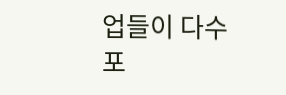업들이 다수 포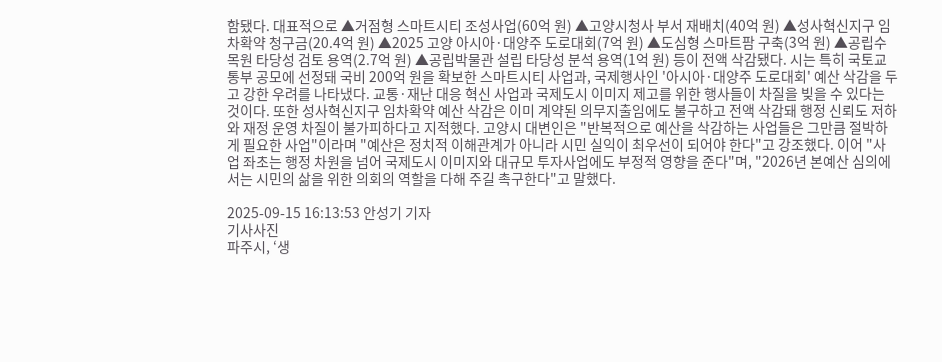함됐다. 대표적으로 ▲거점형 스마트시티 조성사업(60억 원) ▲고양시청사 부서 재배치(40억 원) ▲성사혁신지구 임차확약 청구금(20.4억 원) ▲2025 고양 아시아·대양주 도로대회(7억 원) ▲도심형 스마트팜 구축(3억 원) ▲공립수목원 타당성 검토 용역(2.7억 원) ▲공립박물관 설립 타당성 분석 용역(1억 원) 등이 전액 삭감됐다. 시는 특히 국토교통부 공모에 선정돼 국비 200억 원을 확보한 스마트시티 사업과, 국제행사인 '아시아·대양주 도로대회' 예산 삭감을 두고 강한 우려를 나타냈다. 교통·재난 대응 혁신 사업과 국제도시 이미지 제고를 위한 행사들이 차질을 빚을 수 있다는 것이다. 또한 성사혁신지구 임차확약 예산 삭감은 이미 계약된 의무지출임에도 불구하고 전액 삭감돼 행정 신뢰도 저하와 재정 운영 차질이 불가피하다고 지적했다. 고양시 대변인은 "반복적으로 예산을 삭감하는 사업들은 그만큼 절박하게 필요한 사업"이라며 "예산은 정치적 이해관계가 아니라 시민 실익이 최우선이 되어야 한다"고 강조했다. 이어 "사업 좌초는 행정 차원을 넘어 국제도시 이미지와 대규모 투자사업에도 부정적 영향을 준다"며, "2026년 본예산 심의에서는 시민의 삶을 위한 의회의 역할을 다해 주길 촉구한다"고 말했다.

2025-09-15 16:13:53 안성기 기자
기사사진
파주시, ‘생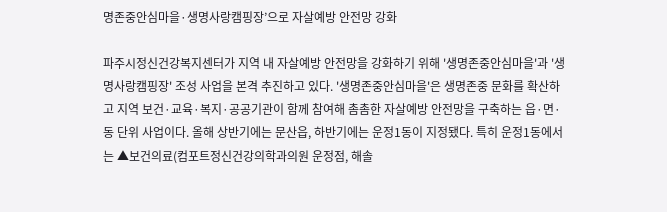명존중안심마을·생명사랑캠핑장’으로 자살예방 안전망 강화

파주시정신건강복지센터가 지역 내 자살예방 안전망을 강화하기 위해 '생명존중안심마을'과 '생명사랑캠핑장' 조성 사업을 본격 추진하고 있다. '생명존중안심마을'은 생명존중 문화를 확산하고 지역 보건·교육·복지·공공기관이 함께 참여해 촘촘한 자살예방 안전망을 구축하는 읍·면·동 단위 사업이다. 올해 상반기에는 문산읍, 하반기에는 운정1동이 지정됐다. 특히 운정1동에서는 ▲보건의료(컴포트정신건강의학과의원 운정점, 해솔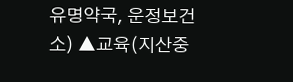유명약국, 운정보건소) ▲교육(지산중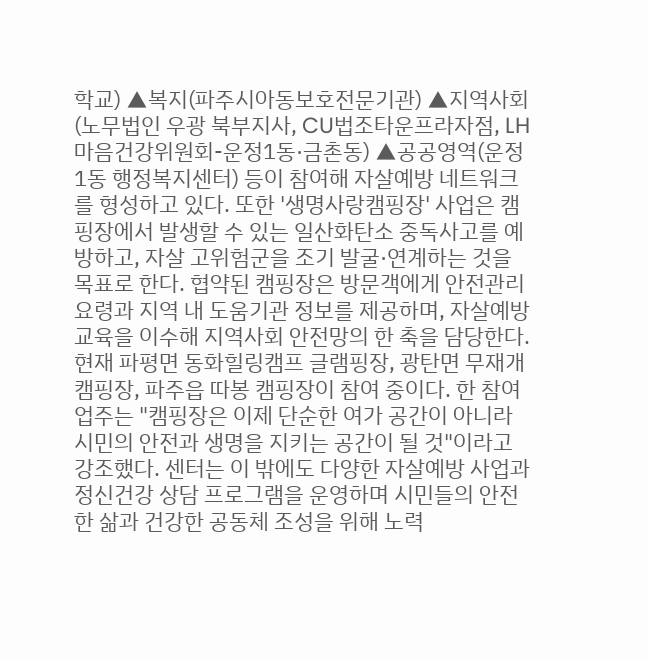학교) ▲복지(파주시아동보호전문기관) ▲지역사회(노무법인 우광 북부지사, CU법조타운프라자점, LH마음건강위원회-운정1동·금촌동) ▲공공영역(운정1동 행정복지센터) 등이 참여해 자살예방 네트워크를 형성하고 있다. 또한 '생명사랑캠핑장' 사업은 캠핑장에서 발생할 수 있는 일산화탄소 중독사고를 예방하고, 자살 고위험군을 조기 발굴·연계하는 것을 목표로 한다. 협약된 캠핑장은 방문객에게 안전관리 요령과 지역 내 도움기관 정보를 제공하며, 자살예방 교육을 이수해 지역사회 안전망의 한 축을 담당한다. 현재 파평면 동화힐링캠프 글램핑장, 광탄면 무재개 캠핑장, 파주읍 따봉 캠핑장이 참여 중이다. 한 참여 업주는 "캠핑장은 이제 단순한 여가 공간이 아니라 시민의 안전과 생명을 지키는 공간이 될 것"이라고 강조했다. 센터는 이 밖에도 다양한 자살예방 사업과 정신건강 상담 프로그램을 운영하며 시민들의 안전한 삶과 건강한 공동체 조성을 위해 노력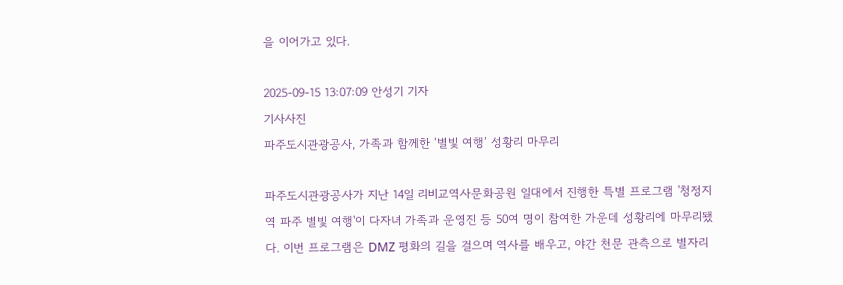을 이어가고 있다.

2025-09-15 13:07:09 안성기 기자
기사사진
파주도시관광공사, 가족과 함께한 ‘별빛 여행’ 성황리 마무리

파주도시관광공사가 지난 14일 리비교역사문화공원 일대에서 진행한 특별 프로그램 '청정지역 파주 별빛 여행'이 다자녀 가족과 운영진 등 50여 명이 참여한 가운데 성황리에 마무리됐다. 이번 프로그램은 DMZ 평화의 길을 걸으며 역사를 배우고, 야간 천문 관측으로 별자리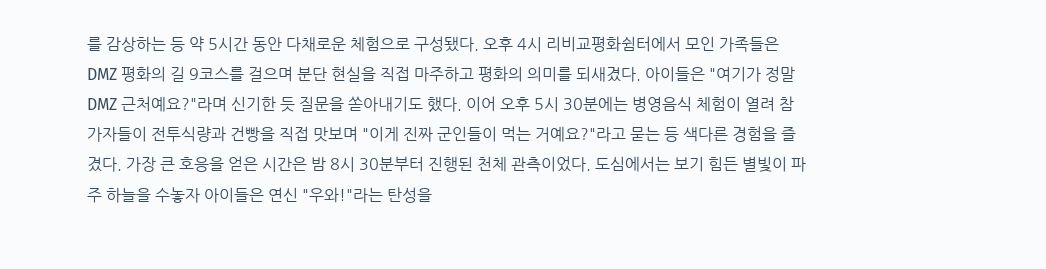를 감상하는 등 약 5시간 동안 다채로운 체험으로 구성됐다. 오후 4시 리비교평화쉼터에서 모인 가족들은 DMZ 평화의 길 9코스를 걸으며 분단 현실을 직접 마주하고 평화의 의미를 되새겼다. 아이들은 "여기가 정말 DMZ 근처예요?"라며 신기한 듯 질문을 쏟아내기도 했다. 이어 오후 5시 30분에는 병영음식 체험이 열려 참가자들이 전투식량과 건빵을 직접 맛보며 "이게 진짜 군인들이 먹는 거예요?"라고 묻는 등 색다른 경험을 즐겼다. 가장 큰 호응을 얻은 시간은 밤 8시 30분부터 진행된 천체 관측이었다. 도심에서는 보기 힘든 별빛이 파주 하늘을 수놓자 아이들은 연신 "우와!"라는 탄성을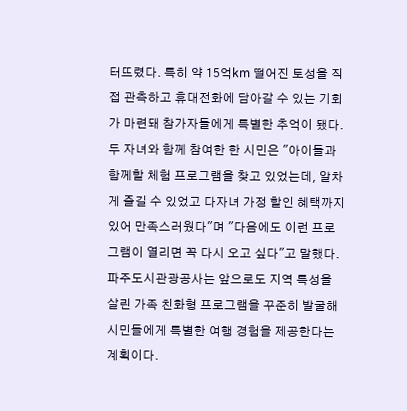터뜨렸다. 특히 약 15억km 떨어진 토성을 직접 관측하고 휴대전화에 담아갈 수 있는 기회가 마련돼 참가자들에게 특별한 추억이 됐다. 두 자녀와 함께 참여한 한 시민은 "아이들과 함께할 체험 프로그램을 찾고 있었는데, 알차게 즐길 수 있었고 다자녀 가정 할인 혜택까지 있어 만족스러웠다"며 "다음에도 이런 프로그램이 열리면 꼭 다시 오고 싶다"고 말했다. 파주도시관광공사는 앞으로도 지역 특성을 살린 가족 친화형 프로그램을 꾸준히 발굴해 시민들에게 특별한 여행 경험을 제공한다는 계획이다.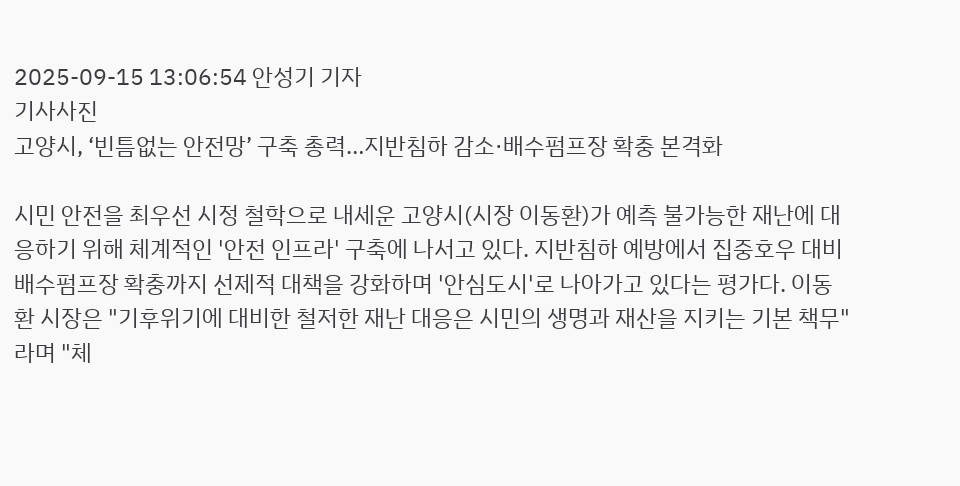2025-09-15 13:06:54 안성기 기자
기사사진
고양시, ‘빈틈없는 안전망’ 구축 총력…지반침하 감소·배수펌프장 확충 본격화

시민 안전을 최우선 시정 철학으로 내세운 고양시(시장 이동환)가 예측 불가능한 재난에 대응하기 위해 체계적인 '안전 인프라' 구축에 나서고 있다. 지반침하 예방에서 집중호우 대비 배수펌프장 확충까지 선제적 대책을 강화하며 '안심도시'로 나아가고 있다는 평가다. 이동환 시장은 "기후위기에 대비한 철저한 재난 대응은 시민의 생명과 재산을 지키는 기본 책무"라며 "체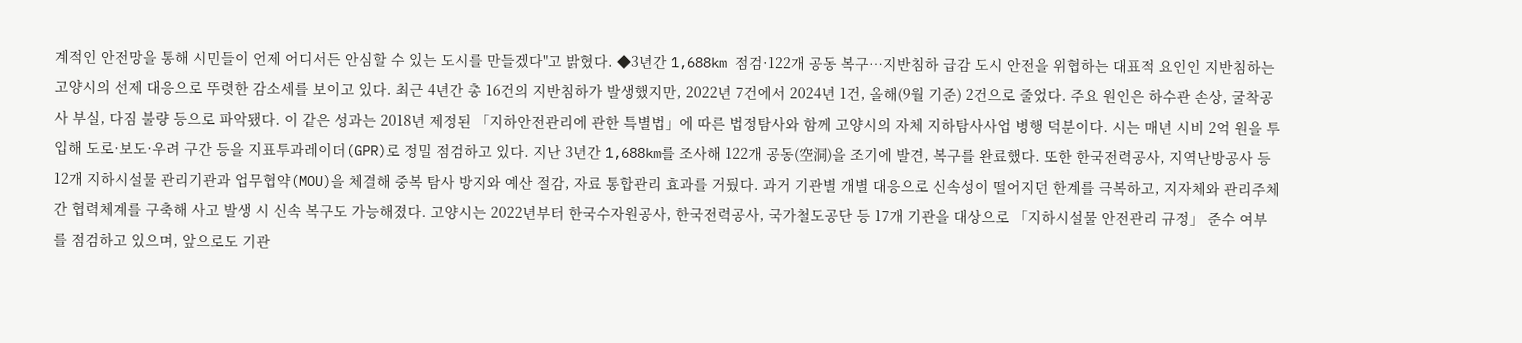계적인 안전망을 통해 시민들이 언제 어디서든 안심할 수 있는 도시를 만들겠다"고 밝혔다. ◆3년간 1,688km 점검·122개 공동 복구…지반침하 급감 도시 안전을 위협하는 대표적 요인인 지반침하는 고양시의 선제 대응으로 뚜렷한 감소세를 보이고 있다. 최근 4년간 총 16건의 지반침하가 발생했지만, 2022년 7건에서 2024년 1건, 올해(9월 기준) 2건으로 줄었다. 주요 원인은 하수관 손상, 굴착공사 부실, 다짐 불량 등으로 파악됐다. 이 같은 성과는 2018년 제정된 「지하안전관리에 관한 특별법」에 따른 법정탐사와 함께 고양시의 자체 지하탐사사업 병행 덕분이다. 시는 매년 시비 2억 원을 투입해 도로·보도·우려 구간 등을 지표투과레이더(GPR)로 정밀 점검하고 있다. 지난 3년간 1,688km를 조사해 122개 공동(空洞)을 조기에 발견, 복구를 완료했다. 또한 한국전력공사, 지역난방공사 등 12개 지하시설물 관리기관과 업무협약(MOU)을 체결해 중복 탐사 방지와 예산 절감, 자료 통합관리 효과를 거뒀다. 과거 기관별 개별 대응으로 신속성이 떨어지던 한계를 극복하고, 지자체와 관리주체 간 협력체계를 구축해 사고 발생 시 신속 복구도 가능해졌다. 고양시는 2022년부터 한국수자원공사, 한국전력공사, 국가철도공단 등 17개 기관을 대상으로 「지하시설물 안전관리 규정」 준수 여부를 점검하고 있으며, 앞으로도 기관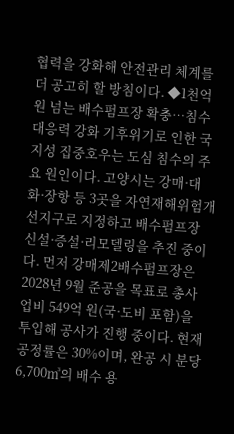협력을 강화해 안전관리 체계를 더 공고히 할 방침이다. ◆1천억 원 넘는 배수펌프장 확충…침수 대응력 강화 기후위기로 인한 국지성 집중호우는 도심 침수의 주요 원인이다. 고양시는 강매·대화·장항 등 3곳을 자연재해위험개선지구로 지정하고 배수펌프장 신설·증설·리모델링을 추진 중이다. 먼저 강매제2배수펌프장은 2028년 9월 준공을 목표로 총사업비 549억 원(국·도비 포함)을 투입해 공사가 진행 중이다. 현재 공정률은 30%이며, 완공 시 분당 6,700㎥의 배수 용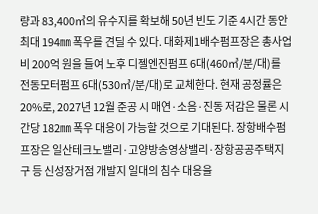량과 83,400㎥의 유수지를 확보해 50년 빈도 기준 4시간 동안 최대 194㎜ 폭우를 견딜 수 있다. 대화제1배수펌프장은 총사업비 200억 원을 들여 노후 디젤엔진펌프 6대(460㎥/분/대)를 전동모터펌프 6대(530㎥/분/대)로 교체한다. 현재 공정률은 20%로, 2027년 12월 준공 시 매연·소음·진동 저감은 물론 시간당 182㎜ 폭우 대응이 가능할 것으로 기대된다. 장항배수펌프장은 일산테크노밸리·고양방송영상밸리·장항공공주택지구 등 신성장거점 개발지 일대의 침수 대응을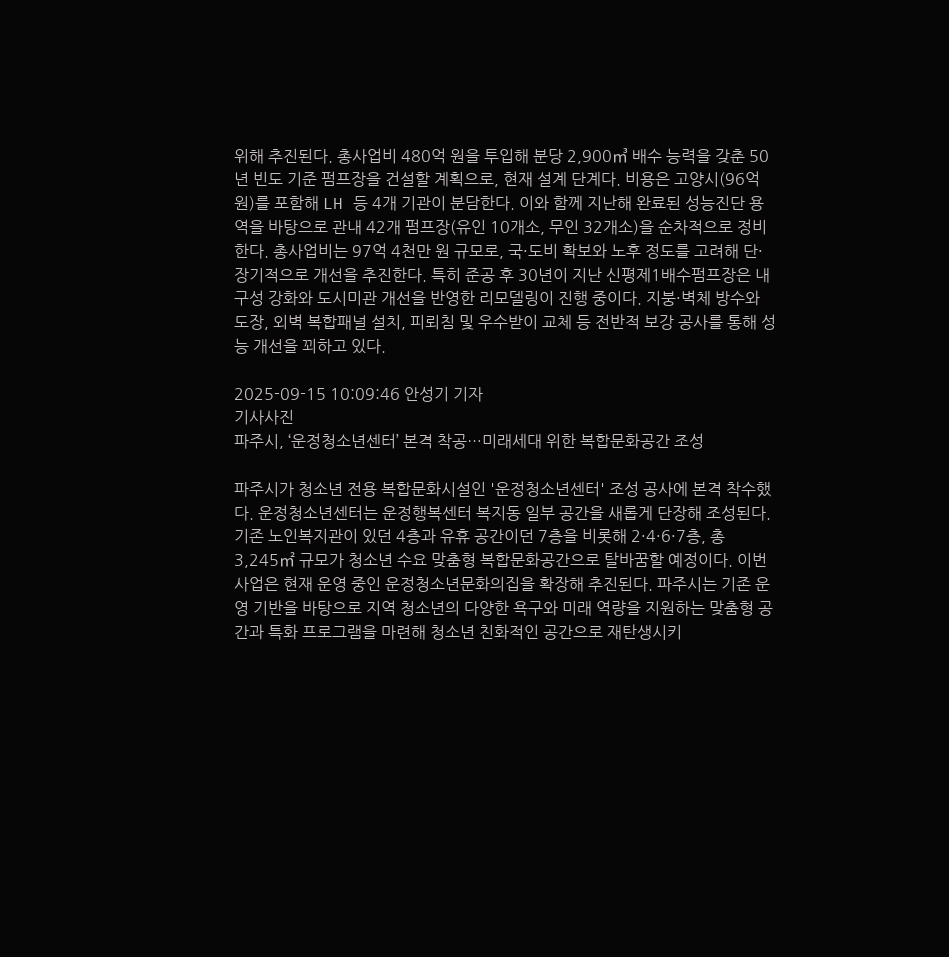위해 추진된다. 총사업비 480억 원을 투입해 분당 2,900㎥ 배수 능력을 갖춘 50년 빈도 기준 펌프장을 건설할 계획으로, 현재 설계 단계다. 비용은 고양시(96억 원)를 포함해 LH 등 4개 기관이 분담한다. 이와 함께 지난해 완료된 성능진단 용역을 바탕으로 관내 42개 펌프장(유인 10개소, 무인 32개소)을 순차적으로 정비한다. 총사업비는 97억 4천만 원 규모로, 국·도비 확보와 노후 정도를 고려해 단·장기적으로 개선을 추진한다. 특히 준공 후 30년이 지난 신평제1배수펌프장은 내구성 강화와 도시미관 개선을 반영한 리모델링이 진행 중이다. 지붕·벽체 방수와 도장, 외벽 복합패널 설치, 피뢰침 및 우수받이 교체 등 전반적 보강 공사를 통해 성능 개선을 꾀하고 있다.

2025-09-15 10:09:46 안성기 기자
기사사진
파주시, ‘운정청소년센터’ 본격 착공…미래세대 위한 복합문화공간 조성

파주시가 청소년 전용 복합문화시설인 '운정청소년센터' 조성 공사에 본격 착수했다. 운정청소년센터는 운정행복센터 복지동 일부 공간을 새롭게 단장해 조성된다. 기존 노인복지관이 있던 4층과 유휴 공간이던 7층을 비롯해 2·4·6·7층, 총 3,245㎡ 규모가 청소년 수요 맞춤형 복합문화공간으로 탈바꿈할 예정이다. 이번 사업은 현재 운영 중인 운정청소년문화의집을 확장해 추진된다. 파주시는 기존 운영 기반을 바탕으로 지역 청소년의 다양한 욕구와 미래 역량을 지원하는 맞춤형 공간과 특화 프로그램을 마련해 청소년 친화적인 공간으로 재탄생시키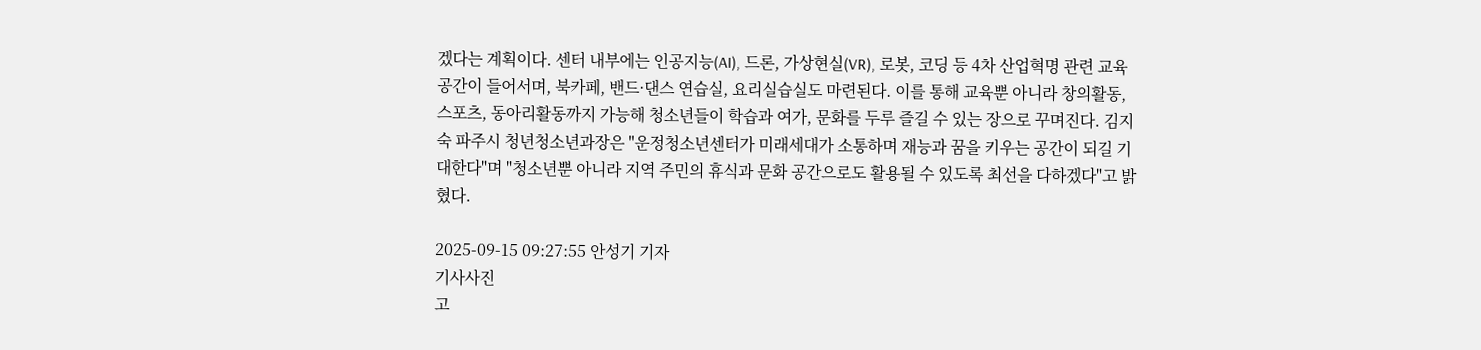겠다는 계획이다. 센터 내부에는 인공지능(AI), 드론, 가상현실(VR), 로봇, 코딩 등 4차 산업혁명 관련 교육공간이 들어서며, 북카페, 밴드·댄스 연습실, 요리실습실도 마련된다. 이를 통해 교육뿐 아니라 창의활동, 스포츠, 동아리활동까지 가능해 청소년들이 학습과 여가, 문화를 두루 즐길 수 있는 장으로 꾸며진다. 김지숙 파주시 청년청소년과장은 "운정청소년센터가 미래세대가 소통하며 재능과 꿈을 키우는 공간이 되길 기대한다"며 "청소년뿐 아니라 지역 주민의 휴식과 문화 공간으로도 활용될 수 있도록 최선을 다하겠다"고 밝혔다.

2025-09-15 09:27:55 안성기 기자
기사사진
고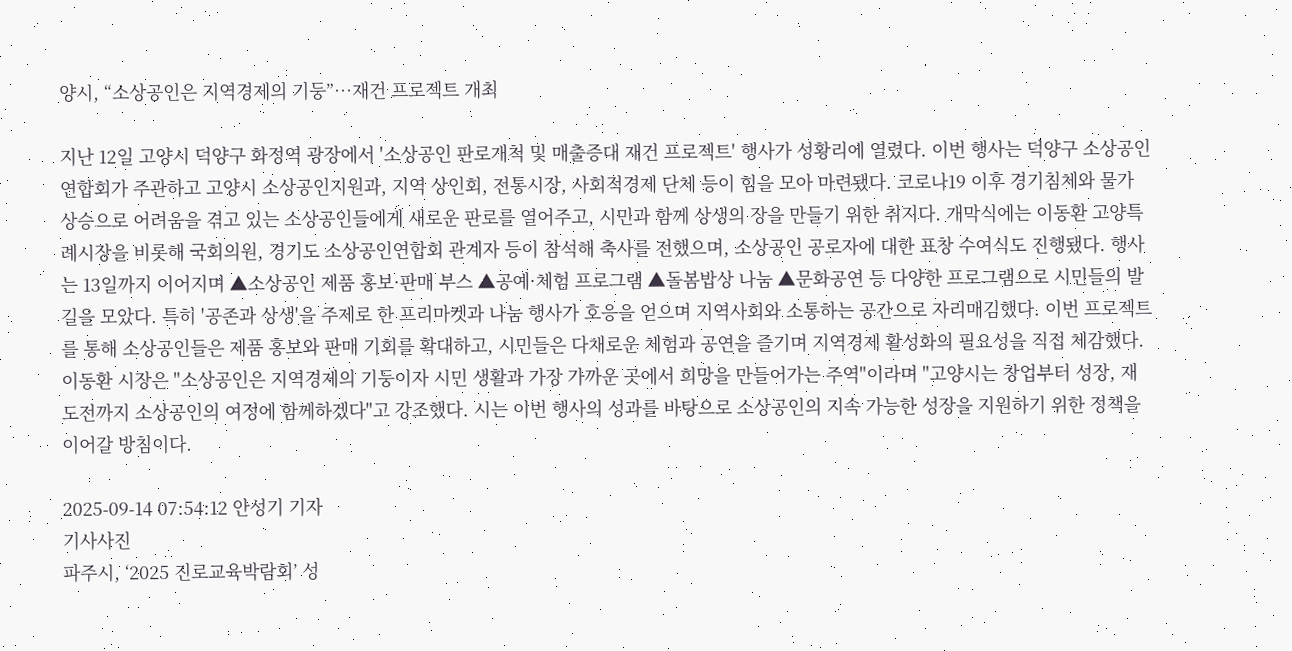양시, “소상공인은 지역경제의 기둥”…재건 프로젝트 개최

지난 12일 고양시 덕양구 화정역 광장에서 '소상공인 판로개척 및 매출증대 재건 프로젝트' 행사가 성황리에 열렸다. 이번 행사는 덕양구 소상공인연합회가 주관하고 고양시 소상공인지원과, 지역 상인회, 전통시장, 사회적경제 단체 등이 힘을 모아 마련됐다. 코로나19 이후 경기침체와 물가 상승으로 어려움을 겪고 있는 소상공인들에게 새로운 판로를 열어주고, 시민과 함께 상생의 장을 만들기 위한 취지다. 개막식에는 이동환 고양특례시장을 비롯해 국회의원, 경기도 소상공인연합회 관계자 등이 참석해 축사를 전했으며, 소상공인 공로자에 대한 표창 수여식도 진행됐다. 행사는 13일까지 이어지며 ▲소상공인 제품 홍보·판매 부스 ▲공예·체험 프로그램 ▲돌봄밥상 나눔 ▲문화공연 등 다양한 프로그램으로 시민들의 발길을 모았다. 특히 '공존과 상생'을 주제로 한 프리마켓과 나눔 행사가 호응을 얻으며 지역사회와 소통하는 공간으로 자리매김했다. 이번 프로젝트를 통해 소상공인들은 제품 홍보와 판매 기회를 확대하고, 시민들은 다채로운 체험과 공연을 즐기며 지역경제 활성화의 필요성을 직접 체감했다. 이동환 시장은 "소상공인은 지역경제의 기둥이자 시민 생활과 가장 가까운 곳에서 희망을 만들어가는 주역"이라며 "고양시는 창업부터 성장, 재도전까지 소상공인의 여정에 함께하겠다"고 강조했다. 시는 이번 행사의 성과를 바탕으로 소상공인의 지속 가능한 성장을 지원하기 위한 정책을 이어갈 방침이다.

2025-09-14 07:54:12 안성기 기자
기사사진
파주시, ‘2025 진로교육박람회’ 성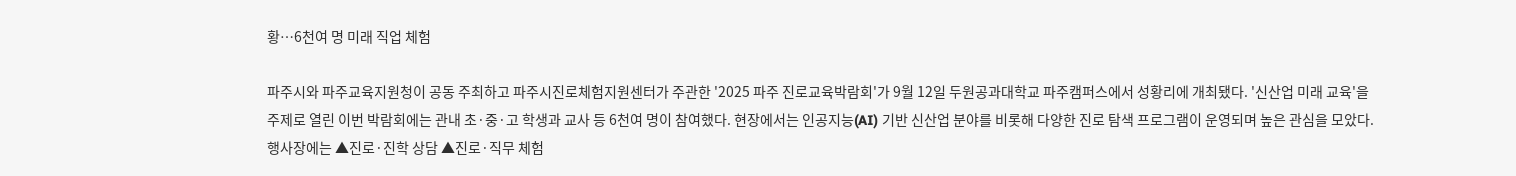황…6천여 명 미래 직업 체험

파주시와 파주교육지원청이 공동 주최하고 파주시진로체험지원센터가 주관한 '2025 파주 진로교육박람회'가 9월 12일 두원공과대학교 파주캠퍼스에서 성황리에 개최됐다. '신산업 미래 교육'을 주제로 열린 이번 박람회에는 관내 초·중·고 학생과 교사 등 6천여 명이 참여했다. 현장에서는 인공지능(AI) 기반 신산업 분야를 비롯해 다양한 진로 탐색 프로그램이 운영되며 높은 관심을 모았다. 행사장에는 ▲진로·진학 상담 ▲진로·직무 체험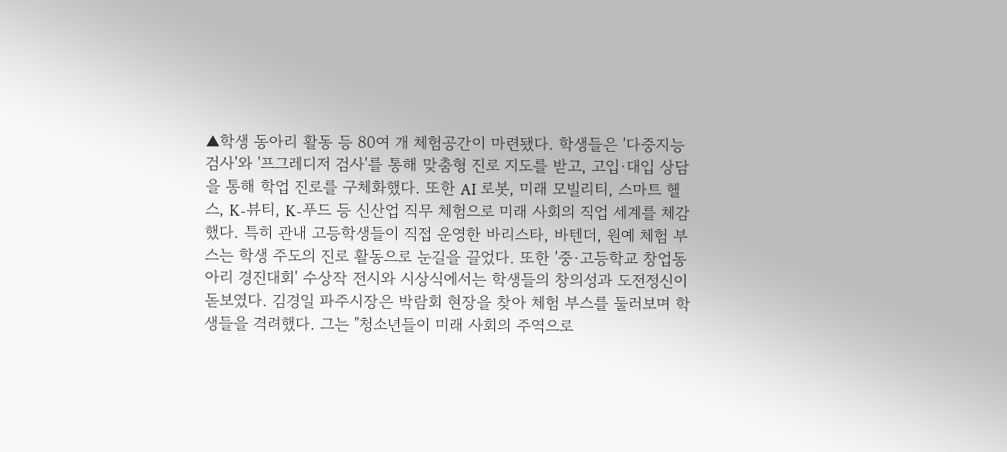▲학생 동아리 활동 등 80여 개 체험공간이 마련됐다. 학생들은 '다중지능 검사'와 '프그레디저 검사'를 통해 맞춤형 진로 지도를 받고, 고입·대입 상담을 통해 학업 진로를 구체화했다. 또한 AI 로봇, 미래 모빌리티, 스마트 헬스, K-뷰티, K-푸드 등 신산업 직무 체험으로 미래 사회의 직업 세계를 체감했다. 특히 관내 고등학생들이 직접 운영한 바리스타, 바텐더, 원예 체험 부스는 학생 주도의 진로 활동으로 눈길을 끌었다. 또한 '중·고등학교 창업동아리 경진대회' 수상작 전시와 시상식에서는 학생들의 창의성과 도전정신이 돋보였다. 김경일 파주시장은 박람회 현장을 찾아 체험 부스를 둘러보며 학생들을 격려했다. 그는 "청소년들이 미래 사회의 주역으로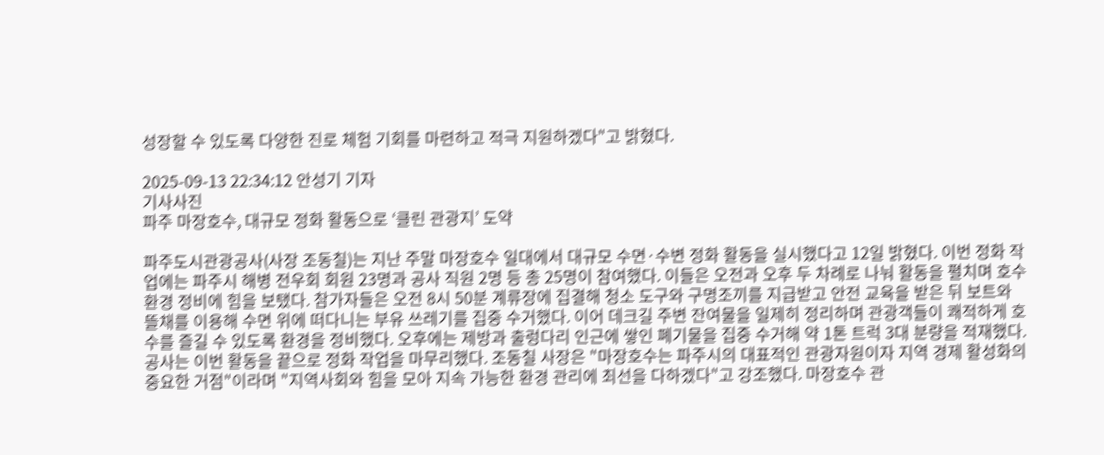성장할 수 있도록 다양한 진로 체험 기회를 마련하고 적극 지원하겠다"고 밝혔다.

2025-09-13 22:34:12 안성기 기자
기사사진
파주 마장호수, 대규모 정화 활동으로 ‘클린 관광지’ 도약

파주도시관광공사(사장 조동칠)는 지난 주말 마장호수 일대에서 대규모 수면·수변 정화 활동을 실시했다고 12일 밝혔다. 이번 정화 작업에는 파주시 해병 전우회 회원 23명과 공사 직원 2명 등 총 25명이 참여했다. 이들은 오전과 오후 두 차례로 나눠 활동을 펼치며 호수 환경 정비에 힘을 보탰다. 참가자들은 오전 8시 50분 계류장에 집결해 청소 도구와 구명조끼를 지급받고 안전 교육을 받은 뒤 보트와 뜰채를 이용해 수면 위에 떠다니는 부유 쓰레기를 집중 수거했다. 이어 데크길 주변 잔여물을 일제히 정리하며 관광객들이 쾌적하게 호수를 즐길 수 있도록 환경을 정비했다. 오후에는 제방과 출렁다리 인근에 쌓인 폐기물을 집중 수거해 약 1톤 트럭 3대 분량을 적재했다. 공사는 이번 활동을 끝으로 정화 작업을 마무리했다. 조동칠 사장은 "마장호수는 파주시의 대표적인 관광자원이자 지역 경제 활성화의 중요한 거점"이라며 "지역사회와 힘을 모아 지속 가능한 환경 관리에 최선을 다하겠다"고 강조했다. 마장호수 관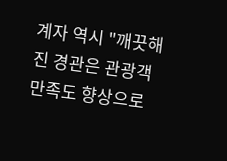계자 역시 "깨끗해진 경관은 관광객 만족도 향상으로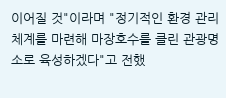이어질 것"이라며 "정기적인 환경 관리 체계를 마련해 마장호수를 클린 관광명소로 육성하겠다"고 전했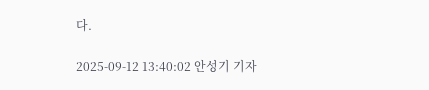다.

2025-09-12 13:40:02 안성기 기자